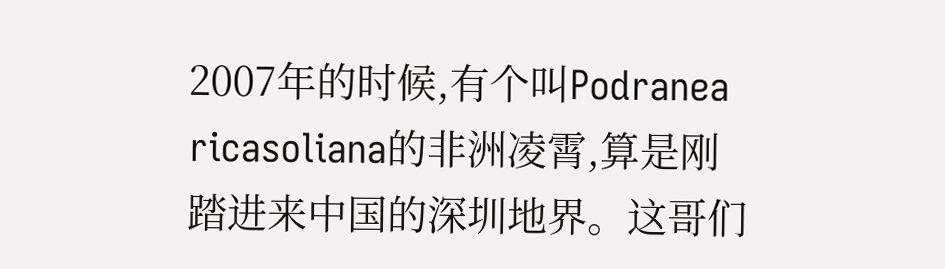2007年的时候,有个叫Podranea ricasoliana的非洲凌霄,算是刚踏进来中国的深圳地界。这哥们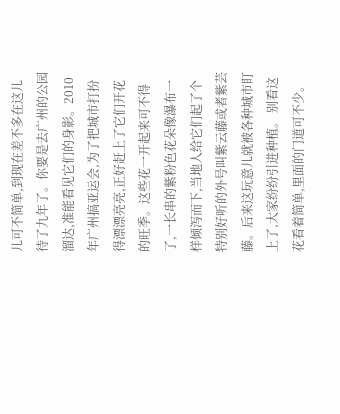儿可不简单,到现在差不多在这儿待了九年了。你要是去广州的公园溜达,准能看见它们的身影。2010年广州搞亚运会,为了把城市打扮得漂漂亮亮,正好赶上了它们开花的旺季。这些花一开起来可不得了,一长串的紫粉色花朵像瀑布一样倾泻而下,当地人给它们起了个特别好听的外号叫紫云藤或者紫芸藤。后来这玩意儿就被各种城市盯上了,大家纷纷引进种植。 别看这花看着简单,里面的门道可不少。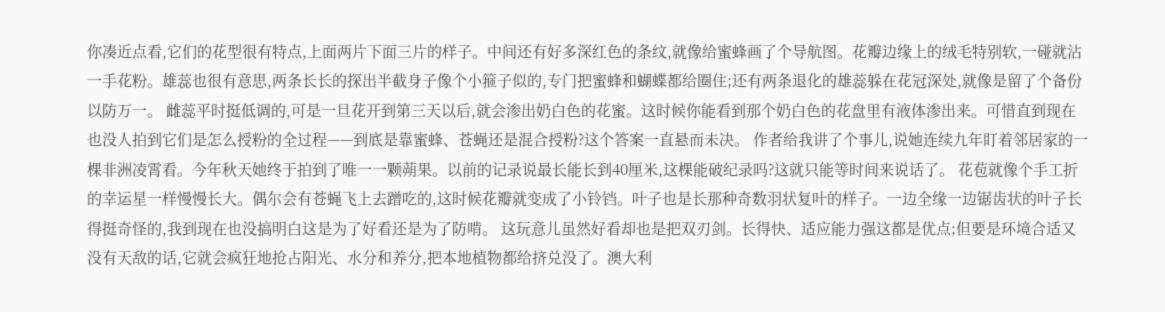你凑近点看,它们的花型很有特点,上面两片下面三片的样子。中间还有好多深红色的条纹,就像给蜜蜂画了个导航图。花瓣边缘上的绒毛特别软,一碰就沾一手花粉。雄蕊也很有意思,两条长长的探出半截身子像个小箍子似的,专门把蜜蜂和蝴蝶都给圈住;还有两条退化的雄蕊躲在花冠深处,就像是留了个备份以防万一。 雌蕊平时挺低调的,可是一旦花开到第三天以后,就会渗出奶白色的花蜜。这时候你能看到那个奶白色的花盘里有液体渗出来。可惜直到现在也没人拍到它们是怎么授粉的全过程——到底是靠蜜蜂、苍蝇还是混合授粉?这个答案一直悬而未决。 作者给我讲了个事儿,说她连续九年盯着邻居家的一棵非洲凌霄看。今年秋天她终于拍到了唯一一颗蒴果。以前的记录说最长能长到40厘米,这棵能破纪录吗?这就只能等时间来说话了。 花苞就像个手工折的幸运星一样慢慢长大。偶尔会有苍蝇飞上去蹭吃的,这时候花瓣就变成了小铃铛。叶子也是长那种奇数羽状复叶的样子。一边全缘一边锯齿状的叶子长得挺奇怪的,我到现在也没搞明白这是为了好看还是为了防啃。 这玩意儿虽然好看却也是把双刃剑。长得快、适应能力强这都是优点;但要是环境合适又没有天敌的话,它就会疯狂地抢占阳光、水分和养分,把本地植物都给挤兑没了。澳大利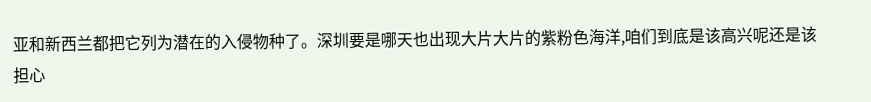亚和新西兰都把它列为潜在的入侵物种了。深圳要是哪天也出现大片大片的紫粉色海洋,咱们到底是该高兴呢还是该担心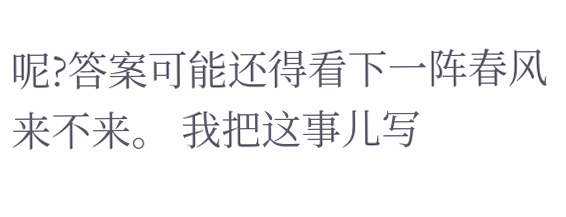呢?答案可能还得看下一阵春风来不来。 我把这事儿写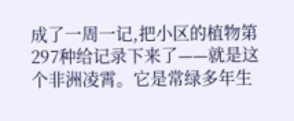成了一周一记,把小区的植物第297种给记录下来了——就是这个非洲凌霄。它是常绿多年生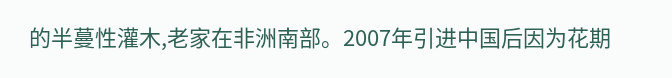的半蔓性灌木,老家在非洲南部。2007年引进中国后因为花期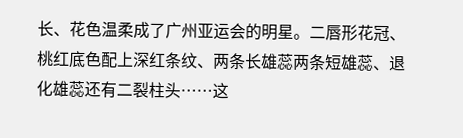长、花色温柔成了广州亚运会的明星。二唇形花冠、桃红底色配上深红条纹、两条长雄蕊两条短雄蕊、退化雄蕊还有二裂柱头……这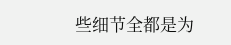些细节全都是为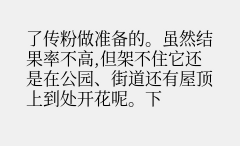了传粉做准备的。虽然结果率不高,但架不住它还是在公园、街道还有屋顶上到处开花呢。下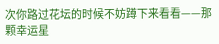次你路过花坛的时候不妨蹲下来看看——那颗幸运星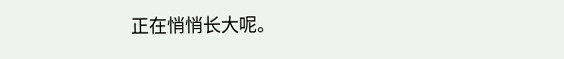正在悄悄长大呢。